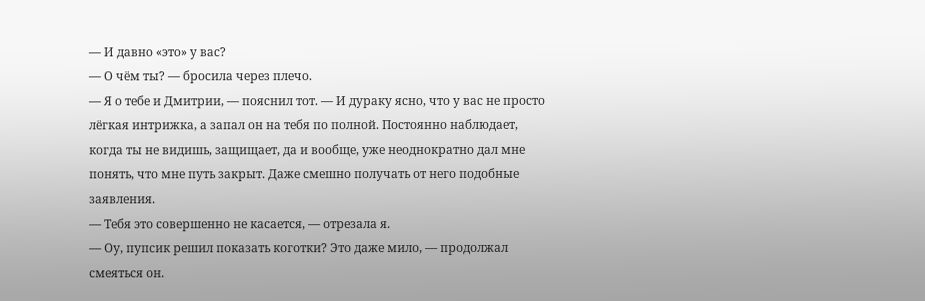— И давно «это» у вас?
— О чём ты? — бросила через плечо.
— Я о тебе и Дмитрии, — пояснил тот. — И дураку ясно, что у вас не просто лёгкая интрижка, а запал он на тебя по полной. Постоянно наблюдает, когда ты не видишь, защищает, да и вообще, уже неоднократно дал мне понять, что мне путь закрыт. Даже смешно получать от него подобные заявления.
— Тебя это совершенно не касается, — отрезала я.
— Оу, пупсик решил показать коготки? Это даже мило, — продолжал смеяться он.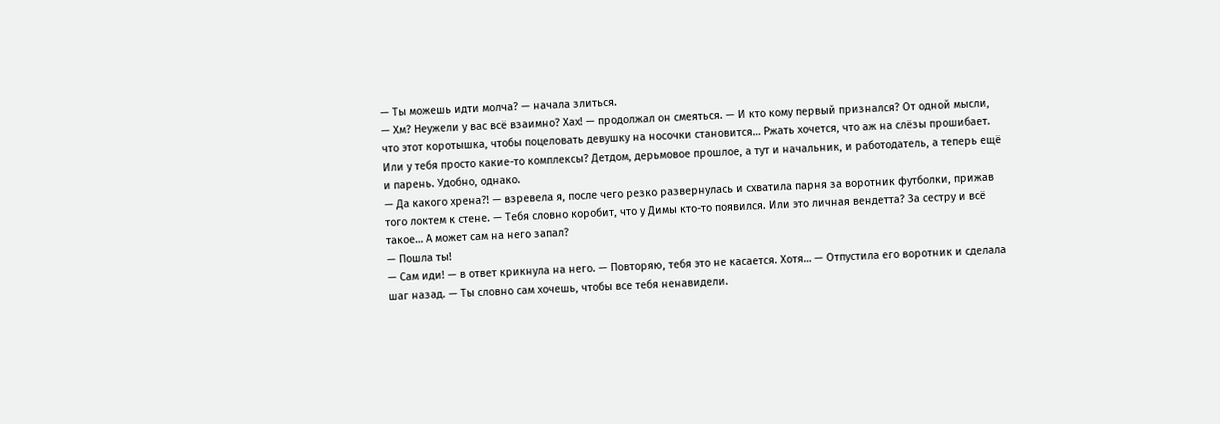— Ты можешь идти молча? — начала злиться.
— Хм? Неужели у вас всё взаимно? Хах! — продолжал он смеяться. — И кто кому первый признался? От одной мысли, что этот коротышка, чтобы поцеловать девушку на носочки становится… Ржать хочется, что аж на слёзы прошибает. Или у тебя просто какие-то комплексы? Детдом, дерьмовое прошлое, а тут и начальник, и работодатель, а теперь ещё и парень. Удобно, однако.
— Да какого хрена?! — взревела я, после чего резко развернулась и схватила парня за воротник футболки, прижав того локтем к стене. — Тебя словно коробит, что у Димы кто-то появился. Или это личная вендетта? За сестру и всё такое… А может сам на него запал?
— Пошла ты!
— Сам иди! — в ответ крикнула на него. — Повторяю, тебя это не касается. Хотя… — Отпустила его воротник и сделала шаг назад. — Ты словно сам хочешь, чтобы все тебя ненавидели.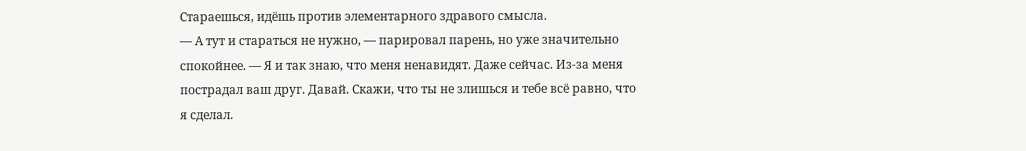Стараешься, идёшь против элементарного здравого смысла.
— А тут и стараться не нужно, — парировал парень, но уже значительно спокойнее. — Я и так знаю, что меня ненавидят. Даже сейчас. Из-за меня пострадал ваш друг. Давай. Скажи, что ты не злишься и тебе всё равно, что я сделал.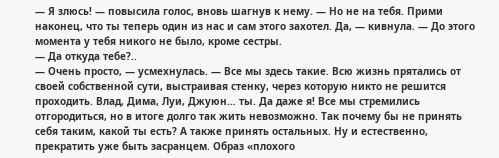— Я злюсь! — повысила голос, вновь шагнув к нему. — Но не на тебя. Прими наконец, что ты теперь один из нас и сам этого захотел. Да, — кивнула. — До этого момента у тебя никого не было, кроме сестры.
— Да откуда тебе?..
— Очень просто, — усмехнулась. — Все мы здесь такие. Всю жизнь прятались от своей собственной сути, выстраивая стенку, через которую никто не решится проходить. Влад, Дима, Луи, Джуюн… ты. Да даже я! Все мы стремились отгородиться, но в итоге долго так жить невозможно. Так почему бы не принять себя таким, какой ты есть? А также принять остальных. Ну и естественно, прекратить уже быть засранцем. Образ «плохого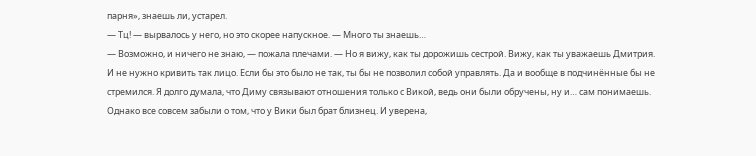парня», знаешь ли, устарел.
— Тц! — вырвалось у него, но это скорее напускное. — Много ты знаешь…
— Возможно, и ничего не знаю, — пожала плечами. — Но я вижу, как ты дорожишь сестрой. Вижу, как ты уважаешь Дмитрия. И не нужно кривить так лицо. Если бы это было не так, ты бы не позволил собой управлять. Да и вообще в подчинённые бы не стремился. Я долго думала, что Диму связывают отношения только с Викой, ведь они были обручены, ну и… сам понимаешь. Однако все совсем забыли о том, что у Вики был брат близнец. И уверена,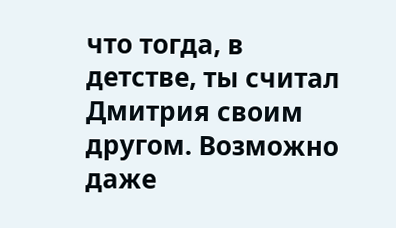что тогда, в детстве, ты считал Дмитрия своим другом. Возможно даже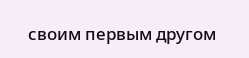своим первым другом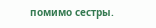помимо сестры.